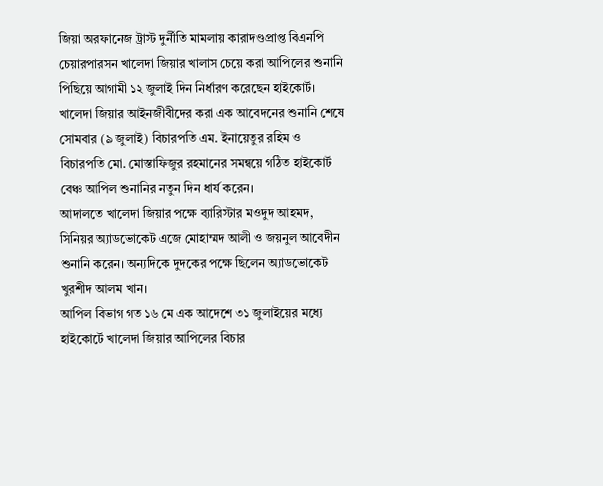জিয়া অরফানেজ ট্রাস্ট দুর্নীতি মামলায় কারাদণ্ডপ্রাপ্ত বিএনপি চেয়ারপারসন খালেদা জিয়ার খালাস চেয়ে করা আপিলের শুনানি পিছিয়ে আগামী ১২ জুলাই দিন নির্ধারণ করেছেন হাইকোর্ট।
খালেদা জিয়ার আইনজীবীদের করা এক আবেদনের শুনানি শেষে সোমবার (৯ জুলাই) বিচারপতি এম. ইনায়েতুর রহিম ও বিচারপতি মো. মোস্তাফিজুর রহমানের সমন্বয়ে গঠিত হাইকোর্ট বেঞ্চ আপিল শুনানির নতুন দিন ধার্য করেন।
আদালতে খালেদা জিয়ার পক্ষে ব্যারিস্টার মওদুদ আহমদ, সিনিয়র অ্যাডভোকেট এজে মোহাম্মদ আলী ও জয়নুল আবেদীন শুনানি করেন। অন্যদিকে দুদকের পক্ষে ছিলেন অ্যাডভোকেট খুরশীদ আলম খান।
আপিল বিভাগ গত ১৬ মে এক আদেশে ৩১ জুলাইয়ের মধ্যে হাইকোর্টে খালেদা জিয়ার আপিলের বিচার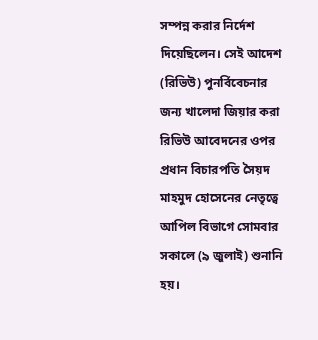সম্পন্ন করার নির্দেশ দিয়েছিলেন। সেই আদেশ (রিভিউ) পুনর্বিবেচনার জন্য খালেদা জিয়ার করা রিভিউ আবেদনের ওপর প্রধান বিচারপতি সৈয়দ মাহমুদ হোসেনের নেতৃত্বে আপিল বিভাগে সোমবার সকালে (৯ জুলাই) শুনানি হয়।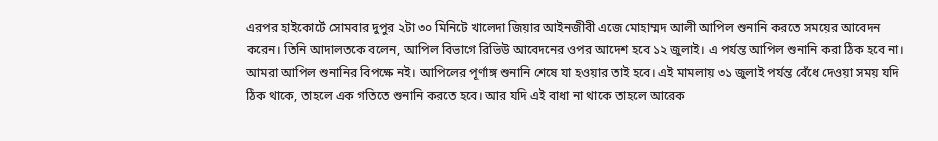এরপর হাইকোর্টে সোমবার দুপুর ২টা ৩০ মিনিটে খালেদা জিয়ার আইনজীবী এজে মোহাম্মদ আলী আপিল শুনানি করতে সময়ের আবেদন করেন। তিনি আদালতকে বলেন, আপিল বিভাগে রিভিউ আবেদনের ওপর আদেশ হবে ১২ জুলাই। এ পর্যন্ত আপিল শুনানি করা ঠিক হবে না। আমরা আপিল শুনানির বিপক্ষে নই। আপিলের পূর্ণাঙ্গ শুনানি শেষে যা হওয়ার তাই হবে। এই মামলায় ৩১ জুলাই পর্যন্ত বেঁধে দেওয়া সময় যদি ঠিক থাকে, তাহলে এক গতিতে শুনানি করতে হবে। আর যদি এই বাধা না থাকে তাহলে আরেক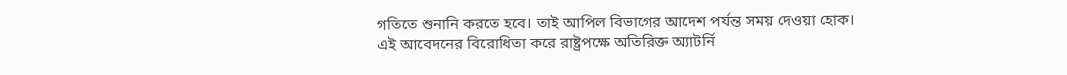গতিতে শুনানি করতে হবে। তাই আপিল বিভাগের আদেশ পর্যন্ত সময় দেওয়া হোক।
এই আবেদনের বিরোধিতা করে রাষ্ট্রপক্ষে অতিরিক্ত অ্যাটর্নি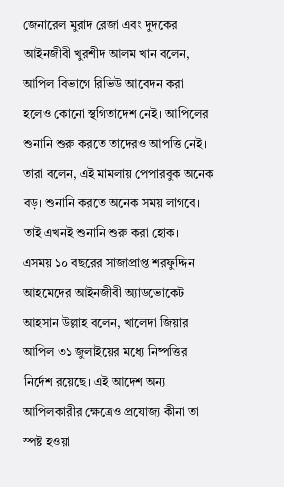জেনারেল মুরাদ রেজা এবং দুদকের আইনজীবী খুরশীদ আলম খান বলেন, আপিল বিভাগে রিভিউ আবেদন করা হলেও কোনো স্থগিতাদেশ নেই। আপিলের শুনানি শুরু করতে তাদেরও আপত্তি নেই। তারা বলেন, এই মামলায় পেপারবুক অনেক বড়। শুনানি করতে অনেক সময় লাগবে। তাই এখনই শুনানি শুরু করা হোক।
এসময় ১০ বছরের সাজাপ্রাপ্ত শরফুদ্দিন আহমেদের আইনজীবী অ্যাডভোকেট আহসান উল্লাহ বলেন, খালেদা জিয়ার আপিল ৩১ জুলাইয়ের মধ্যে নিষ্পত্তির নির্দেশ রয়েছে। এই আদেশ অন্য আপিলকারীর ক্ষেত্রেও প্রযোজ্য কীনা তা স্পষ্ট হওয়া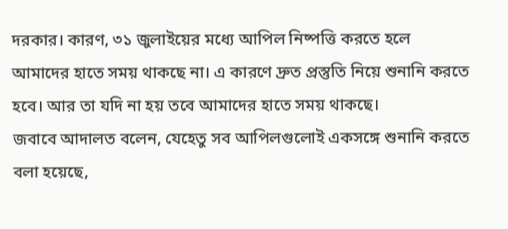দরকার। কারণ, ৩১ জুলাইয়ের মধ্যে আপিল নিষ্পত্তি করতে হলে আমাদের হাতে সময় থাকছে না। এ কারণে দ্রুত প্রস্তুতি নিয়ে শুনানি করতে হবে। আর তা যদি না হয় তবে আমাদের হাতে সময় থাকছে।
জবাবে আদালত বলেন, যেহেতু সব আপিলগুলোই একসঙ্গে শুনানি করতে বলা হয়েছে,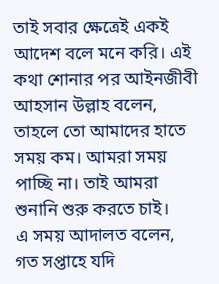তাই সবার ক্ষেত্রেই একই আদেশ বলে মনে করি। এই কথা শোনার পর আইনজীবী আহসান উল্লাহ বলেন, তাহলে তো আমাদের হাতে সময় কম। আমরা সময় পাচ্ছি না। তাই আমরা শুনানি শুরু করতে চাই।
এ সময় আদালত বলেন, গত সপ্তাহে যদি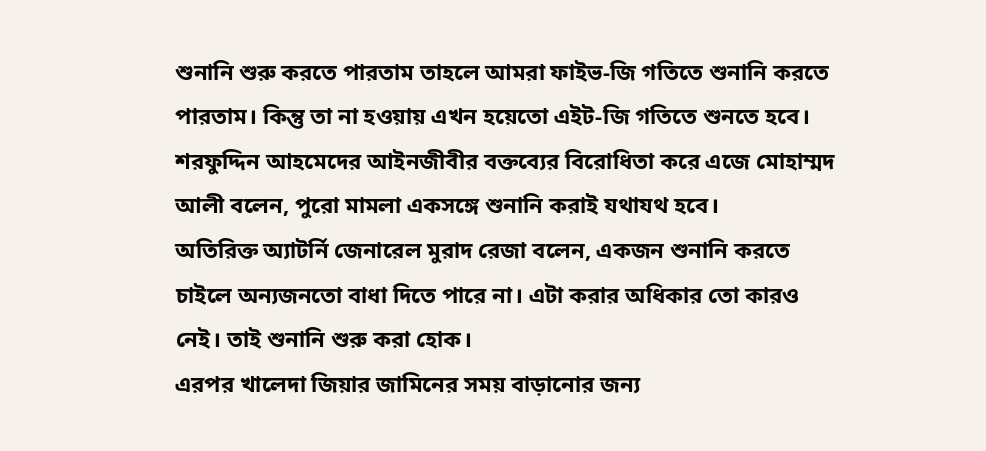শুনানি শুরু করতে পারতাম তাহলে আমরা ফাইভ-জি গতিতে শুনানি করতে পারতাম। কিন্তু তা না হওয়ায় এখন হয়েতো এইট-জি গতিতে শুনতে হবে।
শরফুদ্দিন আহমেদের আইনজীবীর বক্তব্যের বিরোধিতা করে এজে মোহাম্মদ আলী বলেন, পুরো মামলা একসঙ্গে শুনানি করাই যথাযথ হবে।
অতিরিক্ত অ্যাটর্নি জেনারেল মুরাদ রেজা বলেন, একজন শুনানি করতে চাইলে অন্যজনতো বাধা দিতে পারে না। এটা করার অধিকার তো কারও নেই। তাই শুনানি শুরু করা হোক।
এরপর খালেদা জিয়ার জামিনের সময় বাড়ানোর জন্য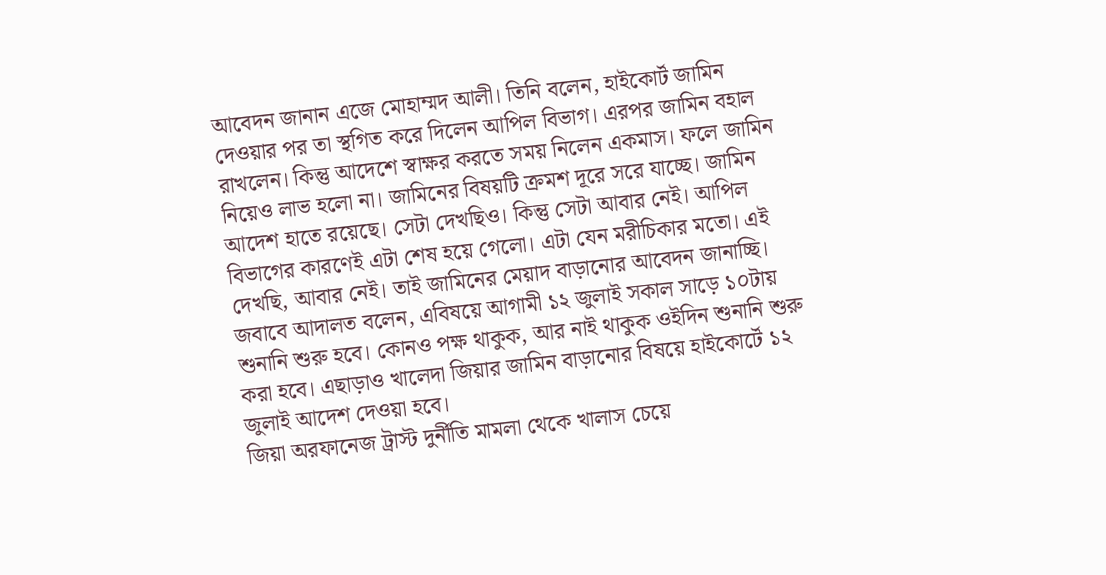আবেদন জানান এজে মোহাম্মদ আলী। তিনি বলেন, হাইকোর্ট জামিন দেওয়ার পর তা স্থগিত করে দিলেন আপিল বিভাগ। এরপর জামিন বহাল রাখলেন। কিন্তু আদেশে স্বাক্ষর করতে সময় নিলেন একমাস। ফলে জামিন নিয়েও লাভ হলো না। জামিনের বিষয়টি ক্রমশ দূরে সরে যাচ্ছে। জামিন আদেশ হাতে রয়েছে। সেটা দেখছিও। কিন্তু সেটা আবার নেই। আপিল বিভাগের কারণেই এটা শেষ হয়ে গেলো। এটা যেন মরীচিকার মতো। এই দেখছি, আবার নেই। তাই জামিনের মেয়াদ বাড়ানোর আবেদন জানাচ্ছি।
জবাবে আদালত বলেন, এবিষয়ে আগামী ১২ জুলাই সকাল সাড়ে ১০টায় শুনানি শুরু হবে। কোনও পক্ষ থাকুক, আর নাই থাকুক ওইদিন শুনানি শুরু করা হবে। এছাড়াও খালেদা জিয়ার জামিন বাড়ানোর বিষয়ে হাইকোর্টে ১২ জুলাই আদেশ দেওয়া হবে।
জিয়া অরফানেজ ট্রাস্ট দুর্নীতি মামলা থেকে খালাস চেয়ে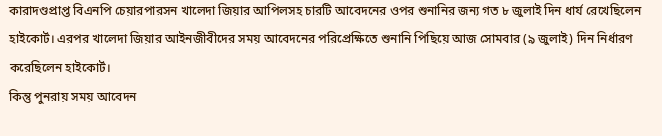কারাদণ্ডপ্রাপ্ত বিএনপি চেয়ারপারসন খালেদা জিয়ার আপিলসহ চারটি আবেদনের ওপর শুনানির জন্য গত ৮ জুলাই দিন ধার্য রেখেছিলেন হাইকোর্ট। এরপর খালেদা জিয়ার আইনজীবীদের সময় আবেদনের পরিপ্রেক্ষিতে শুনানি পিছিয়ে আজ সোমবার (৯ জুলাই) দিন নির্ধারণ করেছিলেন হাইকোর্ট।
কিন্তু পুনরায় সময় আবেদন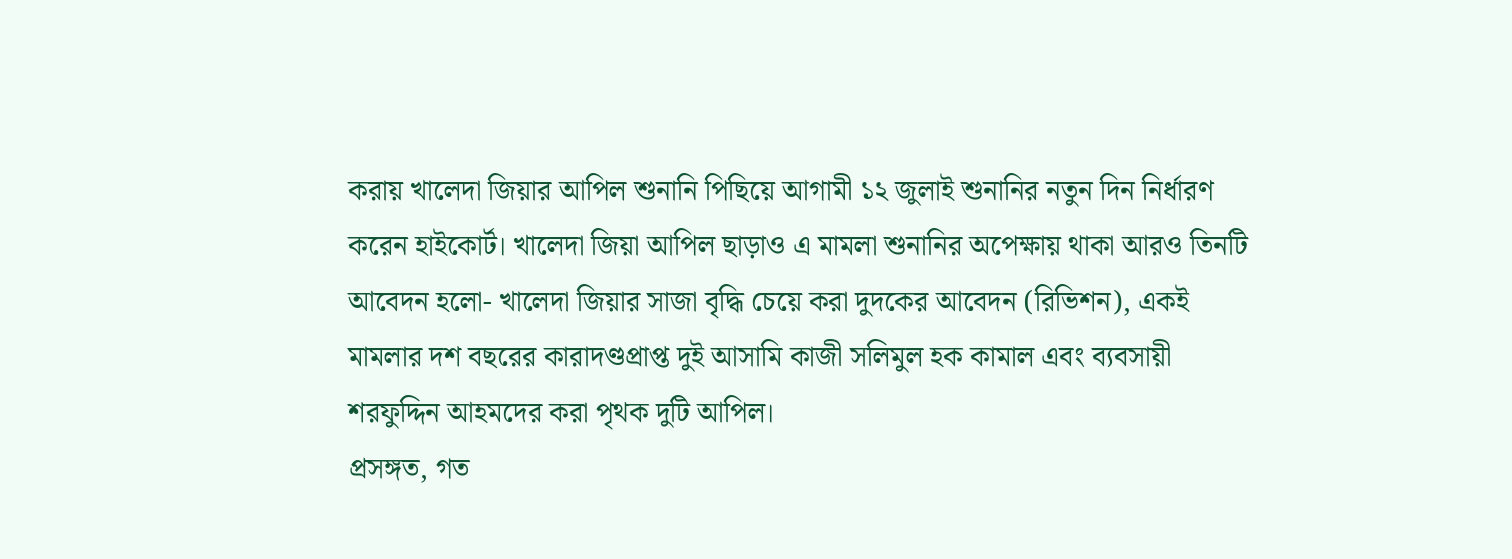করায় খালেদা জিয়ার আপিল শুনানি পিছিয়ে আগামী ১২ জুলাই শুনানির নতুন দিন নির্ধারণ করেন হাইকোর্ট। খালেদা জিয়া আপিল ছাড়াও এ মামলা শুনানির অপেক্ষায় থাকা আরও তিনটি আবেদন হলো- খালেদা জিয়ার সাজা বৃদ্ধি চেয়ে করা দুদকের আবেদন (রিভিশন), একই মামলার দশ বছরের কারাদণ্ডপ্রাপ্ত দুই আসামি কাজী সলিমুল হক কামাল এবং ব্যবসায়ী শরফুদ্দিন আহমদের করা পৃথক দুটি আপিল।
প্রসঙ্গত, গত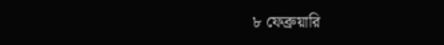৮ ফেব্রুয়ারি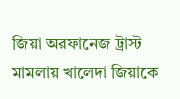জিয়া অরফানেজ ট্রাস্ট মামলায় খালেদা জিয়াকে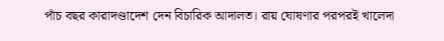পাঁচ বছর কারাদণ্ডাদেশ দেন বিচারিক আদালত। রায় ঘোষণার পরপরই খালেদা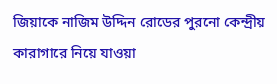জিয়াকে নাজিম উদ্দিন রোডের পুরনো কেন্দ্রীয় কারাগারে নিয়ে যাওয়া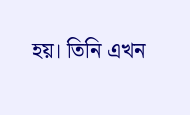হয়। তিনি এখন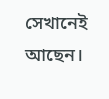সেখানেই আছেন।